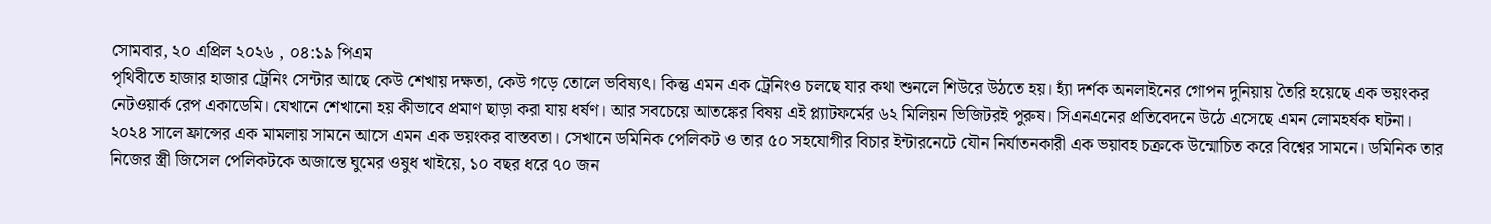সোমবার, ২০ এপ্রিল ২০২৬ , ০৪:১৯ পিএম
পৃথিবীতে হাজার হাজার ট্রেনিং সেন্টার আছে কেউ শেখায় দক্ষতা, কেউ গড়ে তোলে ভবিষ্যৎ। কিন্তু এমন এক ট্রেনিংও চলছে যার কথা শুনলে শিউরে উঠতে হয়। হ্যাঁ দর্শক অনলাইনের গোপন দুনিয়ায় তৈরি হয়েছে এক ভয়ংকর নেটওয়ার্ক রেপ একাডেমি। যেখানে শেখানো হয় কীভাবে প্রমাণ ছাড়া করা যায় ধর্ষণ। আর সবচেয়ে আতঙ্কের বিষয় এই প্ল্যাটফর্মের ৬২ মিলিয়ন ভিজিটরই পুরুষ। সিএনএনের প্রতিবেদনে উঠে এসেছে এমন লোমহর্ষক ঘটনা।
২০২৪ সালে ফ্রান্সের এক মামলায় সামনে আসে এমন এক ভয়ংকর বাস্তবতা। সেখানে ডমিনিক পেলিকট ও তার ৫০ সহযোগীর বিচার ইন্টারনেটে যৌন নির্যাতনকারী এক ভয়াবহ চক্রকে উন্মোচিত করে বিশ্বের সামনে। ডমিনিক তার নিজের স্ত্রী জিসেল পেলিকটকে অজান্তে ঘুমের ওষুধ খাইয়ে, ১০ বছর ধরে ৭০ জন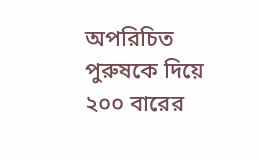অপরিচিত পুরুষকে দিয়ে ২০০ বারের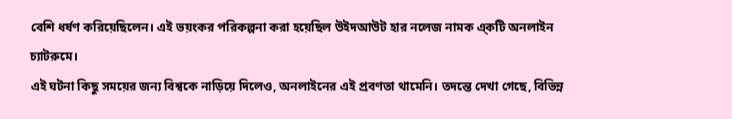বেশি ধর্ষণ করিয়েছিলেন। এই ভয়ংকর পরিকল্পনা করা হয়েছিল উইদআউট হার নলেজ নামক এ্কটি অনলাইন চ্যাটরুমে।
এই ঘটনা কিছু সময়ের জন্য বিশ্বকে নাড়িয়ে দিলেও, অনলাইনের এই প্রবণতা থামেনি। তদন্তে দেখা গেছে, বিভিন্ন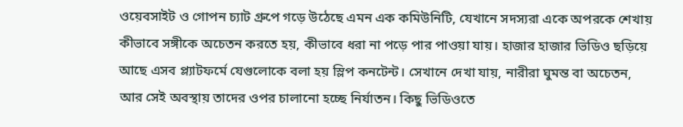ওয়েবসাইট ও গোপন চ্যাট গ্রুপে গড়ে উঠেছে এমন এক কমিউনিটি, যেখানে সদস্যরা একে অপরকে শেখায় কীভাবে সঙ্গীকে অচেতন করতে হয়, কীভাবে ধরা না পড়ে পার পাওয়া যায়। হাজার হাজার ভিডিও ছড়িয়ে আছে এসব প্ল্যাটফর্মে যেগুলোকে বলা হয় স্লিপ কনটেন্ট। সেখানে দেখা যায়, নারীরা ঘুমন্ত বা অচেতন, আর সেই অবস্থায় তাদের ওপর চালানো হচ্ছে নির্যাতন। কিছু ভিডিওতে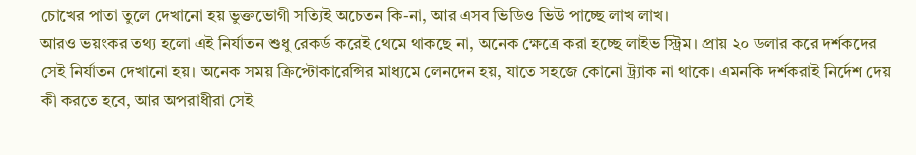চোখের পাতা তুলে দেখানো হয় ভুক্তভোগী সত্যিই অচেতন কি-না, আর এসব ভিডিও ভিউ পাচ্ছে লাখ লাখ।
আরও ভয়ংকর তথ্য হলো এই নির্যাতন শুধু রেকর্ড করেই থেমে থাকছে না, অনেক ক্ষেত্রে করা হচ্ছে লাইভ স্ট্রিম। প্রায় ২০ ডলার করে দর্শকদের সেই নির্যাতন দেখানো হয়। অনেক সময় ক্রিপ্টোকারেন্সির মাধ্যমে লেনদেন হয়, যাতে সহজে কোনো ট্র্যাক না থাকে। এমনকি দর্শকরাই নির্দেশ দেয় কী করতে হবে, আর অপরাধীরা সেই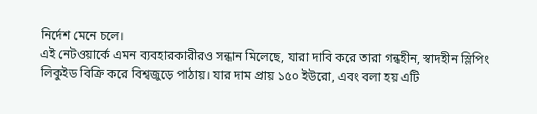নির্দেশ মেনে চলে।
এই নেটওয়ার্কে এমন ব্যবহারকারীরও সন্ধান মিলেছে, যারা দাবি করে তারা গন্ধহীন, স্বাদহীন স্লিপিং লিকুইড বিক্রি করে বিশ্বজুড়ে পাঠায়। যার দাম প্রায় ১৫০ ইউরো, এবং বলা হয় এটি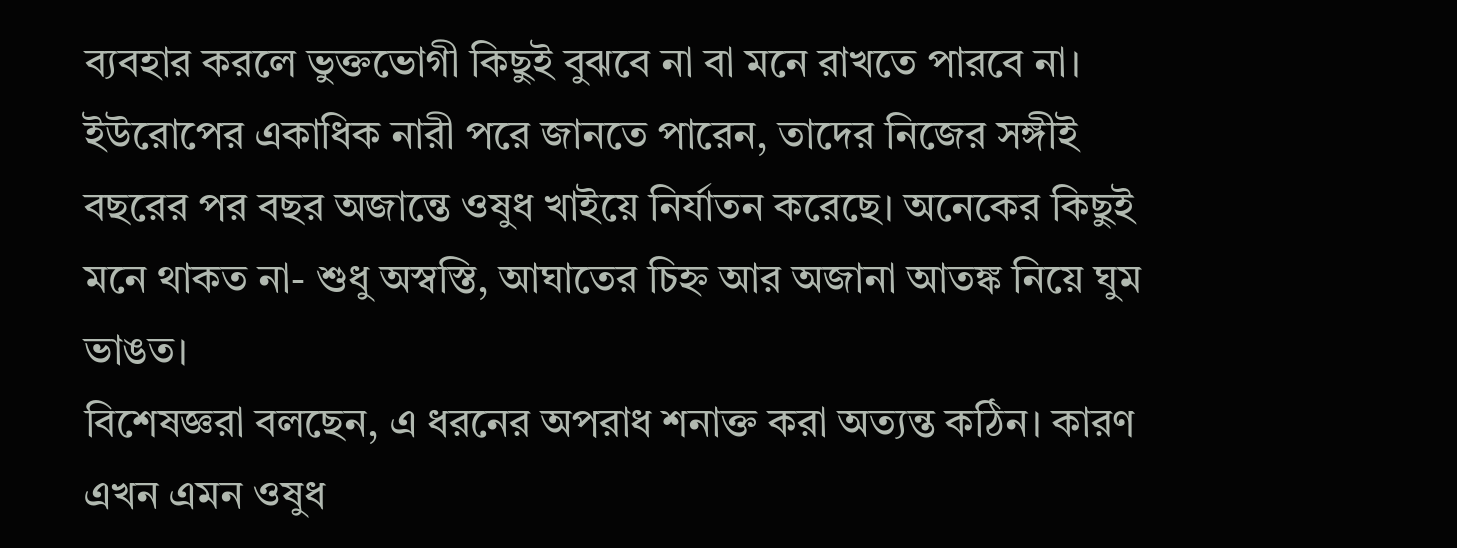ব্যবহার করলে ভুক্তভোগী কিছুই বুঝবে না বা মনে রাখতে পারবে না।
ইউরোপের একাধিক নারী পরে জানতে পারেন, তাদের নিজের সঙ্গীই বছরের পর বছর অজান্তে ওষুধ খাইয়ে নির্যাতন করেছে। অনেকের কিছুই মনে থাকত না- শুধু অস্বস্তি, আঘাতের চিহ্ন আর অজানা আতঙ্ক নিয়ে ঘুম ভাঙত।
বিশেষজ্ঞরা বলছেন, এ ধরনের অপরাধ শনাক্ত করা অত্যন্ত কঠিন। কারণ এখন এমন ওষুধ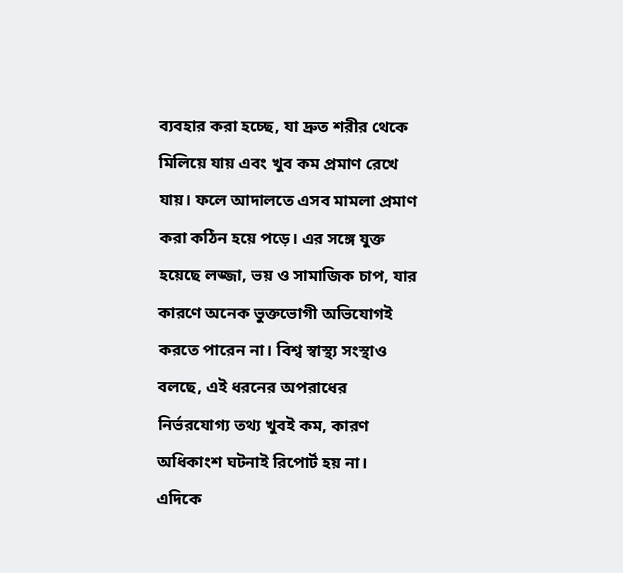ব্যবহার করা হচ্ছে, যা দ্রুত শরীর থেকে মিলিয়ে যায় এবং খুব কম প্রমাণ রেখে যায়। ফলে আদালতে এসব মামলা প্রমাণ করা কঠিন হয়ে পড়ে। এর সঙ্গে যুক্ত হয়েছে লজ্জা, ভয় ও সামাজিক চাপ, যার কারণে অনেক ভুক্তভোগী অভিযোগই করতে পারেন না। বিশ্ব স্বাস্থ্য সংস্থাও বলছে, এই ধরনের অপরাধের নির্ভরযোগ্য তথ্য খুবই কম, কারণ অধিকাংশ ঘটনাই রিপোর্ট হয় না।
এদিকে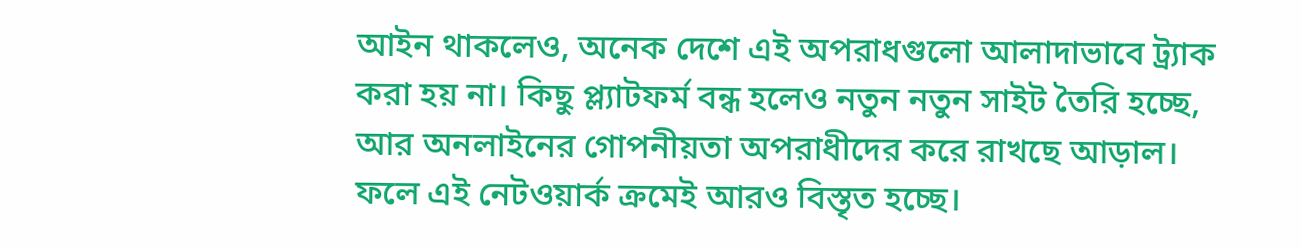আইন থাকলেও, অনেক দেশে এই অপরাধগুলো আলাদাভাবে ট্র্যাক করা হয় না। কিছু প্ল্যাটফর্ম বন্ধ হলেও নতুন নতুন সাইট তৈরি হচ্ছে, আর অনলাইনের গোপনীয়তা অপরাধীদের করে রাখছে আড়াল। ফলে এই নেটওয়ার্ক ক্রমেই আরও বিস্তৃত হচ্ছে।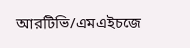আরটিভি/এমএইচজে